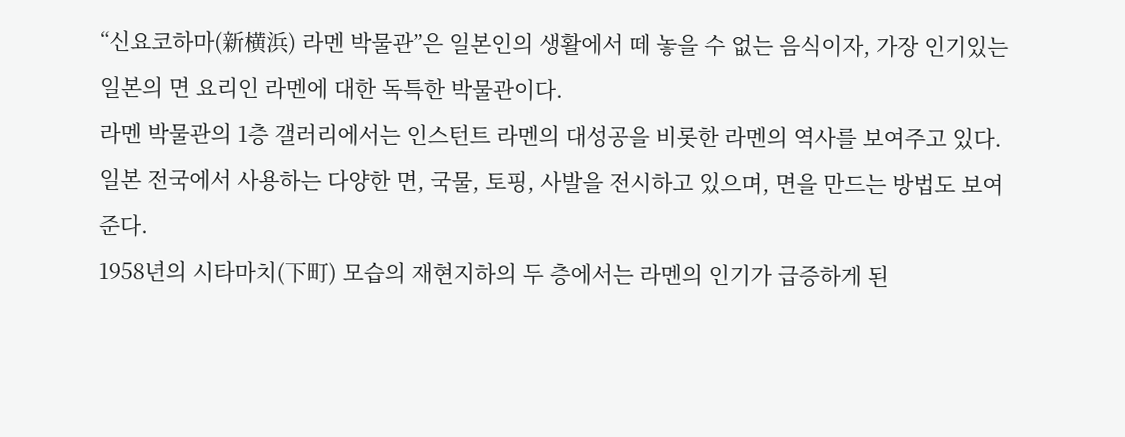“신요코하마(新横浜) 라멘 박물관”은 일본인의 생활에서 떼 놓을 수 없는 음식이자, 가장 인기있는 일본의 면 요리인 라멘에 대한 독특한 박물관이다.
라멘 박물관의 1층 갤러리에서는 인스턴트 라멘의 대성공을 비롯한 라멘의 역사를 보여주고 있다. 일본 전국에서 사용하는 다양한 면, 국물, 토핑, 사발을 전시하고 있으며, 면을 만드는 방법도 보여준다.
1958년의 시타마치(下町) 모습의 재현지하의 두 층에서는 라멘의 인기가 급증하게 된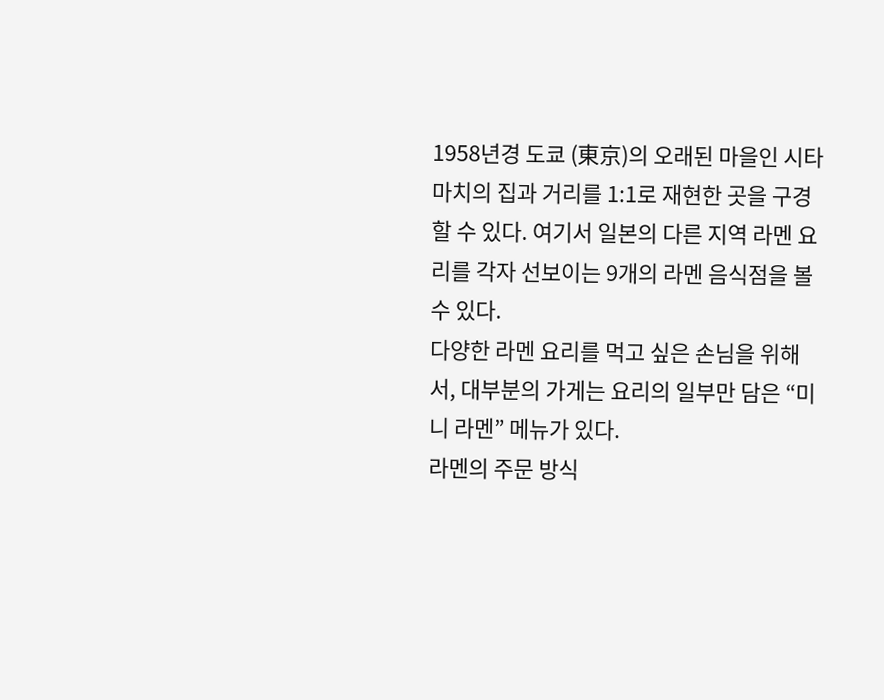1958년경 도쿄 (東京)의 오래된 마을인 시타마치의 집과 거리를 1:1로 재현한 곳을 구경할 수 있다. 여기서 일본의 다른 지역 라멘 요리를 각자 선보이는 9개의 라멘 음식점을 볼 수 있다.
다양한 라멘 요리를 먹고 싶은 손님을 위해서, 대부분의 가게는 요리의 일부만 담은 “미니 라멘” 메뉴가 있다.
라멘의 주문 방식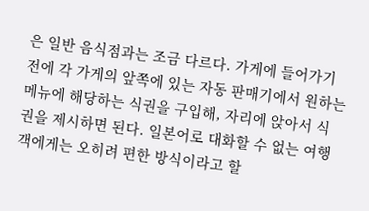은 일반 음식점과는 조금 다르다. 가게에 들어가기 전에 각 가게의 앞쪽에 있는 자동 판매기에서 원하는 메뉴에 해당하는 식권을 구입해, 자리에 앉아서 식권을 제시하면 된다. 일본어로 대화할 수 없는 여행객에게는 오히려 편한 방식이라고 할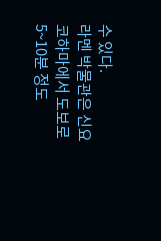수 있다.
라멘 박물관은 신요코하마에서 도보로 5~10분 정도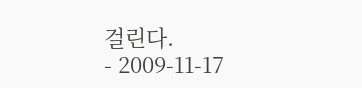걸린다.
- 2009-11-17